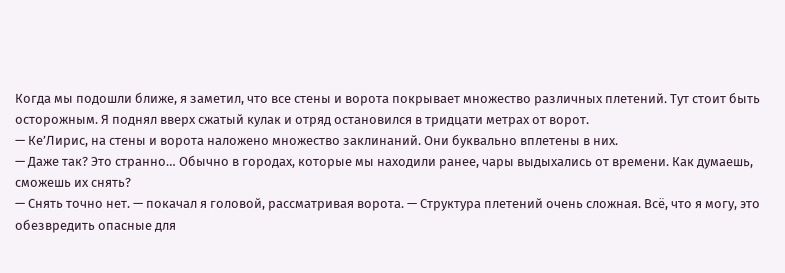Когда мы подошли ближе, я заметил, что все стены и ворота покрывает множество различных плетений. Тут стоит быть осторожным. Я поднял вверх сжатый кулак и отряд остановился в тридцати метрах от ворот.
— Ке’Лирис, на стены и ворота наложено множество заклинаний. Они буквально вплетены в них.
— Даже так? Это странно… Обычно в городах, которые мы находили ранее, чары выдыхались от времени. Как думаешь, сможешь их снять?
— Снять точно нет. — покачал я головой, рассматривая ворота. — Структура плетений очень сложная. Всё, что я могу, это обезвредить опасные для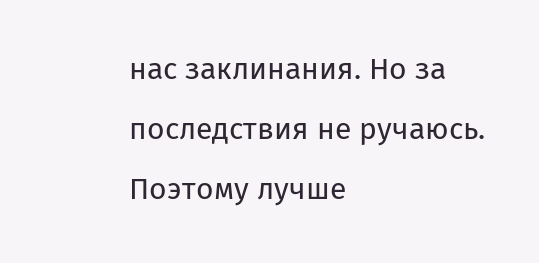нас заклинания. Но за последствия не ручаюсь. Поэтому лучше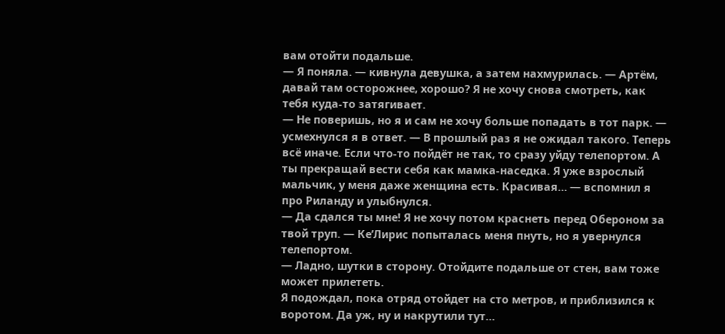вам отойти подальше.
— Я поняла. — кивнула девушка, а затем нахмурилась. — Артём, давай там осторожнее, хорошо? Я не хочу снова смотреть, как тебя куда-то затягивает.
— Не поверишь, но я и сам не хочу больше попадать в тот парк. — усмехнулся я в ответ. — В прошлый раз я не ожидал такого. Теперь всё иначе. Если что-то пойдёт не так, то сразу уйду телепортом. А ты прекращай вести себя как мамка-наседка. Я уже взрослый мальчик, у меня даже женщина есть. Красивая… — вспомнил я про Риланду и улыбнулся.
— Да сдался ты мне! Я не хочу потом краснеть перед Обероном за твой труп. — Ке’Лирис попыталась меня пнуть, но я увернулся телепортом.
— Ладно, шутки в сторону. Отойдите подальше от стен, вам тоже может прилететь.
Я подождал, пока отряд отойдет на сто метров, и приблизился к воротом. Да уж, ну и накрутили тут…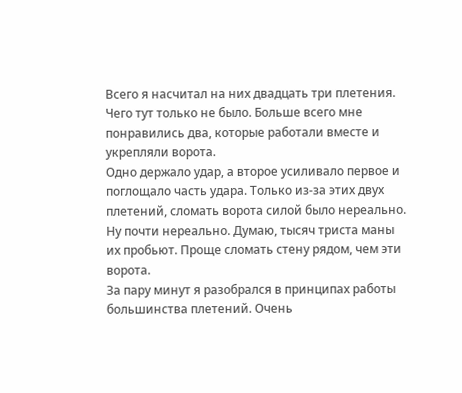Всего я насчитал на них двадцать три плетения. Чего тут только не было. Больше всего мне понравились два, которые работали вместе и укрепляли ворота.
Одно держало удар, а второе усиливало первое и поглощало часть удара. Только из-за этих двух плетений, сломать ворота силой было нереально. Ну почти нереально. Думаю, тысяч триста маны их пробьют. Проще сломать стену рядом, чем эти ворота.
За пару минут я разобрался в принципах работы большинства плетений. Очень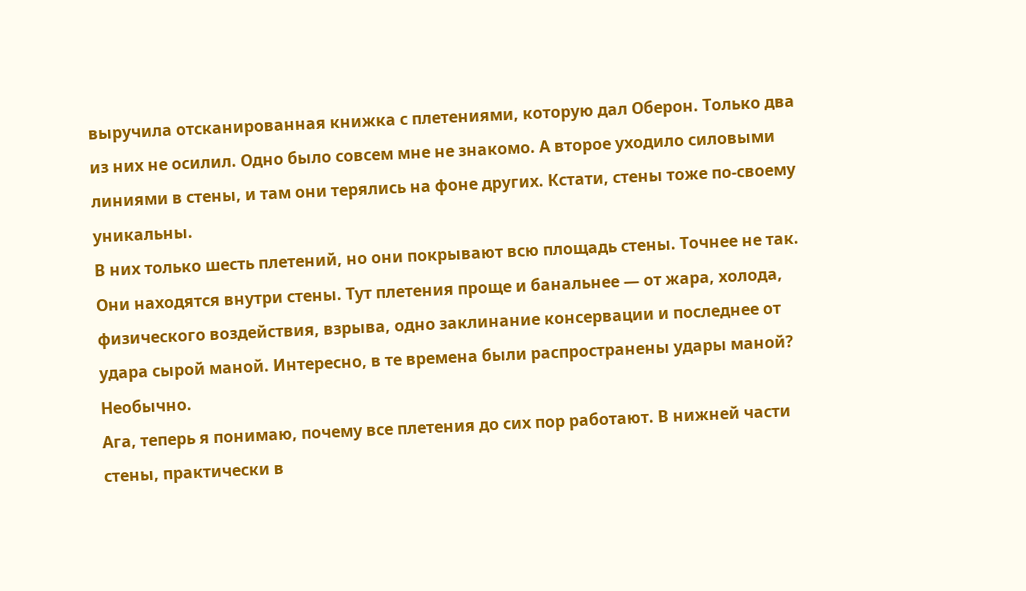выручила отсканированная книжка с плетениями, которую дал Оберон. Только два из них не осилил. Одно было совсем мне не знакомо. А второе уходило силовыми линиями в стены, и там они терялись на фоне других. Кстати, стены тоже по-своему уникальны.
В них только шесть плетений, но они покрывают всю площадь стены. Точнее не так. Они находятся внутри стены. Тут плетения проще и банальнее — от жара, холода, физического воздействия, взрыва, одно заклинание консервации и последнее от удара сырой маной. Интересно, в те времена были распространены удары маной? Необычно.
Ага, теперь я понимаю, почему все плетения до сих пор работают. В нижней части стены, практически в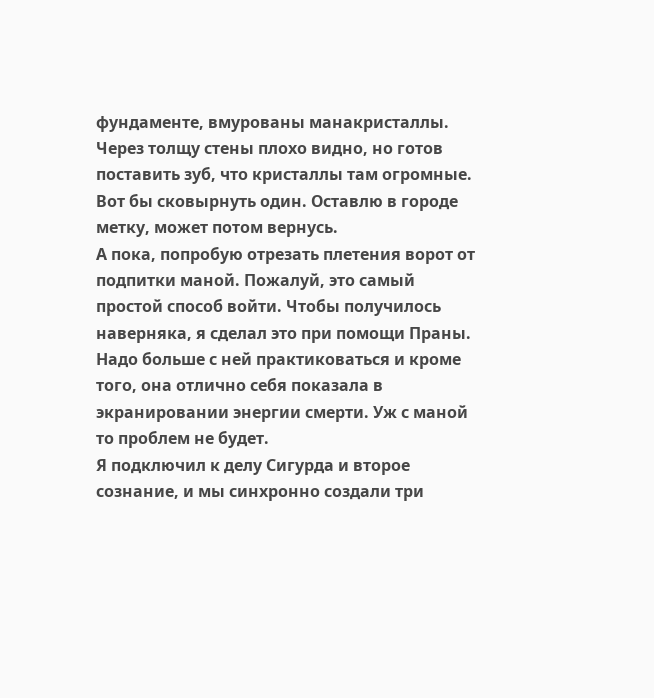фундаменте, вмурованы манакристаллы. Через толщу стены плохо видно, но готов поставить зуб, что кристаллы там огромные. Вот бы сковырнуть один. Оставлю в городе метку, может потом вернусь.
А пока, попробую отрезать плетения ворот от подпитки маной. Пожалуй, это самый простой способ войти. Чтобы получилось наверняка, я сделал это при помощи Праны. Надо больше с ней практиковаться и кроме того, она отлично себя показала в экранировании энергии смерти. Уж с маной то проблем не будет.
Я подключил к делу Сигурда и второе сознание, и мы синхронно создали три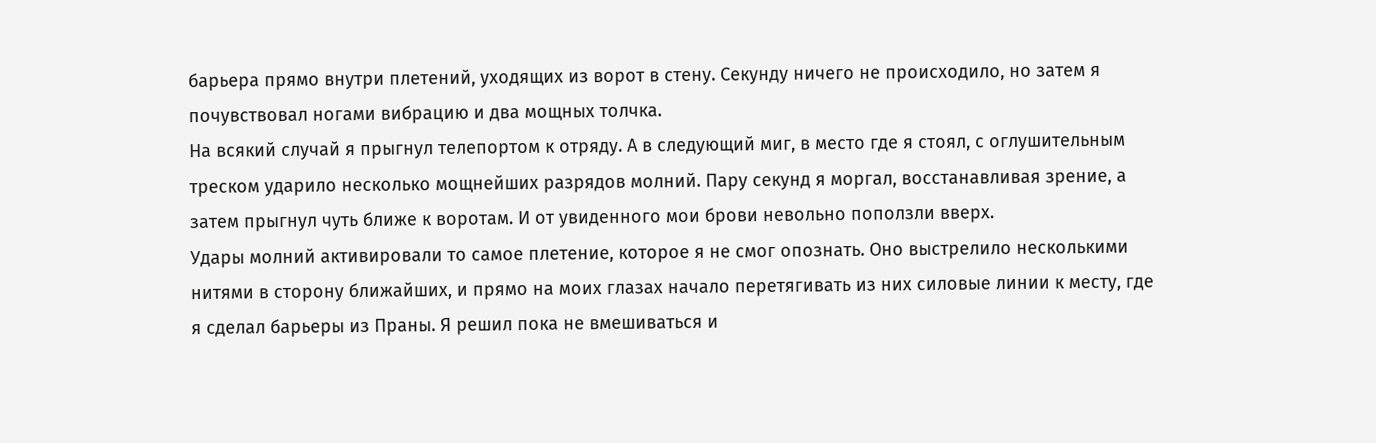барьера прямо внутри плетений, уходящих из ворот в стену. Секунду ничего не происходило, но затем я почувствовал ногами вибрацию и два мощных толчка.
На всякий случай я прыгнул телепортом к отряду. А в следующий миг, в место где я стоял, с оглушительным треском ударило несколько мощнейших разрядов молний. Пару секунд я моргал, восстанавливая зрение, а затем прыгнул чуть ближе к воротам. И от увиденного мои брови невольно поползли вверх.
Удары молний активировали то самое плетение, которое я не смог опознать. Оно выстрелило несколькими нитями в сторону ближайших, и прямо на моих глазах начало перетягивать из них силовые линии к месту, где я сделал барьеры из Праны. Я решил пока не вмешиваться и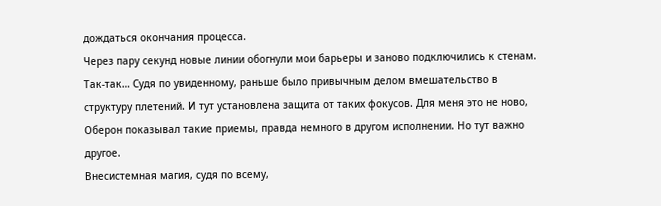дождаться окончания процесса.
Через пару секунд новые линии обогнули мои барьеры и заново подключились к стенам. Так-так… Судя по увиденному, раньше было привычным делом вмешательство в структуру плетений. И тут установлена защита от таких фокусов. Для меня это не ново, Оберон показывал такие приемы, правда немного в другом исполнении. Но тут важно другое.
Внесистемная магия, судя по всему,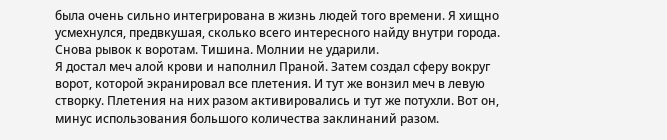была очень сильно интегрирована в жизнь людей того времени. Я хищно усмехнулся, предвкушая, сколько всего интересного найду внутри города. Снова рывок к воротам. Тишина. Молнии не ударили.
Я достал меч алой крови и наполнил Праной. Затем создал сферу вокруг ворот, которой экранировал все плетения. И тут же вонзил меч в левую створку. Плетения на них разом активировались и тут же потухли. Вот он, минус использования большого количества заклинаний разом.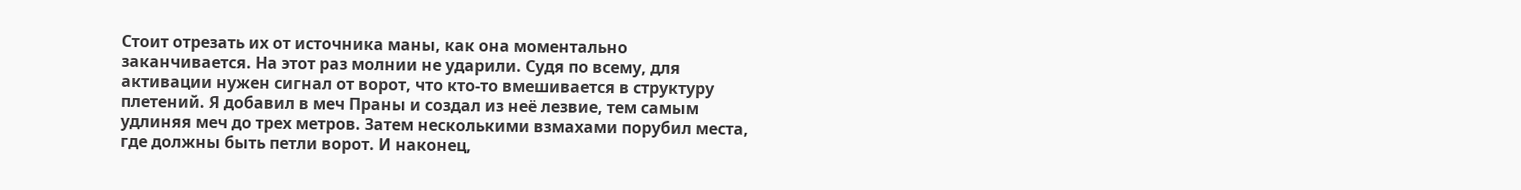Стоит отрезать их от источника маны, как она моментально заканчивается. На этот раз молнии не ударили. Судя по всему, для активации нужен сигнал от ворот, что кто-то вмешивается в структуру плетений. Я добавил в меч Праны и создал из неё лезвие, тем самым удлиняя меч до трех метров. Затем несколькими взмахами порубил места, где должны быть петли ворот. И наконец,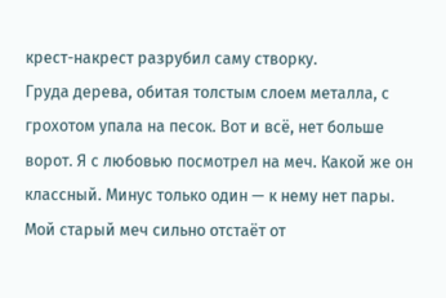крест-накрест разрубил саму створку.
Груда дерева, обитая толстым слоем металла, с грохотом упала на песок. Вот и всё, нет больше ворот. Я с любовью посмотрел на меч. Какой же он классный. Минус только один — к нему нет пары. Мой старый меч сильно отстаёт от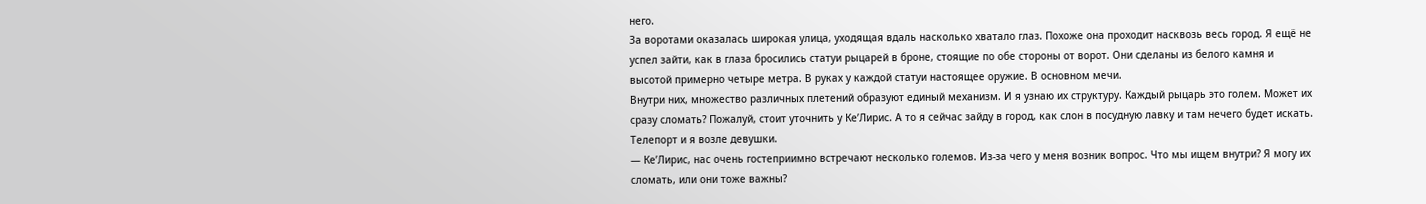него.
За воротами оказалась широкая улица, уходящая вдаль насколько хватало глаз. Похоже она проходит насквозь весь город. Я ещё не успел зайти, как в глаза бросились статуи рыцарей в броне, стоящие по обе стороны от ворот. Они сделаны из белого камня и высотой примерно четыре метра. В руках у каждой статуи настоящее оружие. В основном мечи.
Внутри них, множество различных плетений образуют единый механизм. И я узнаю их структуру. Каждый рыцарь это голем. Может их сразу сломать? Пожалуй, стоит уточнить у Ке’Лирис. А то я сейчас зайду в город, как слон в посудную лавку и там нечего будет искать. Телепорт и я возле девушки.
— Ке’Лирис, нас очень гостеприимно встречают несколько големов. Из-за чего у меня возник вопрос. Что мы ищем внутри? Я могу их сломать, или они тоже важны?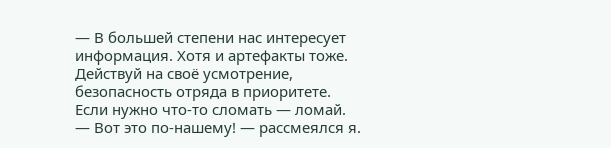— В большей степени нас интересует информация. Хотя и артефакты тоже. Действуй на своё усмотрение, безопасность отряда в приоритете. Если нужно что-то сломать — ломай.
— Вот это по-нашему! — рассмеялся я.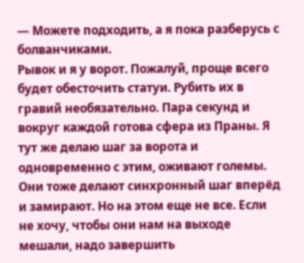— Можете подходить, а я пока разберусь с болванчиками.
Рывок и я у ворот. Пожалуй, проще всего будет обесточить статуи. Рубить их в гравий необязательно. Пара секунд и вокруг каждой готова сфера из Праны. Я тут же делаю шаг за ворота и одновременно с этим, оживают големы. Они тоже делают синхронный шаг вперёд и замирают. Но на этом еще не все. Если не хочу, чтобы они нам на выходе мешали, надо завершить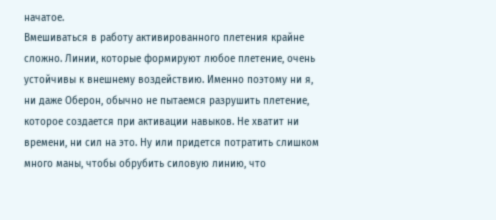начатое.
Вмешиваться в работу активированного плетения крайне сложно. Линии, которые формируют любое плетение, очень устойчивы к внешнему воздействию. Именно поэтому ни я, ни даже Оберон, обычно не пытаемся разрушить плетение, которое создается при активации навыков. Не хватит ни времени, ни сил на это. Ну или придется потратить слишком много маны, чтобы обрубить силовую линию, что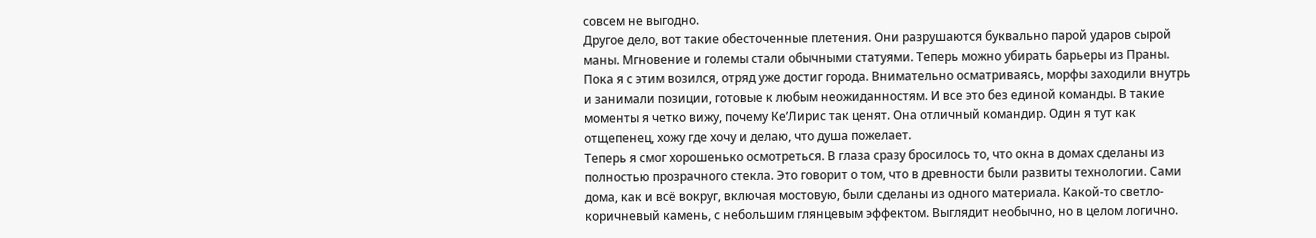совсем не выгодно.
Другое дело, вот такие обесточенные плетения. Они разрушаются буквально парой ударов сырой маны. Мгновение и големы стали обычными статуями. Теперь можно убирать барьеры из Праны.
Пока я с этим возился, отряд уже достиг города. Внимательно осматриваясь, морфы заходили внутрь и занимали позиции, готовые к любым неожиданностям. И все это без единой команды. В такие моменты я четко вижу, почему Ке’Лирис так ценят. Она отличный командир. Один я тут как отщепенец, хожу где хочу и делаю, что душа пожелает.
Теперь я смог хорошенько осмотреться. В глаза сразу бросилось то, что окна в домах сделаны из полностью прозрачного стекла. Это говорит о том, что в древности были развиты технологии. Сами дома, как и всё вокруг, включая мостовую, были сделаны из одного материала. Какой-то светло-коричневый камень, с небольшим глянцевым эффектом. Выглядит необычно, но в целом логично.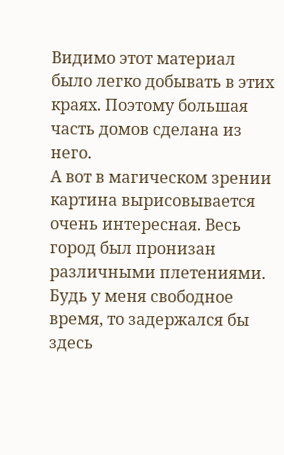Видимо этот материал было легко добывать в этих краях. Поэтому большая часть домов сделана из него.
А вот в магическом зрении картина вырисовывается очень интересная. Весь город был пронизан различными плетениями. Будь у меня свободное время, то задержался бы здесь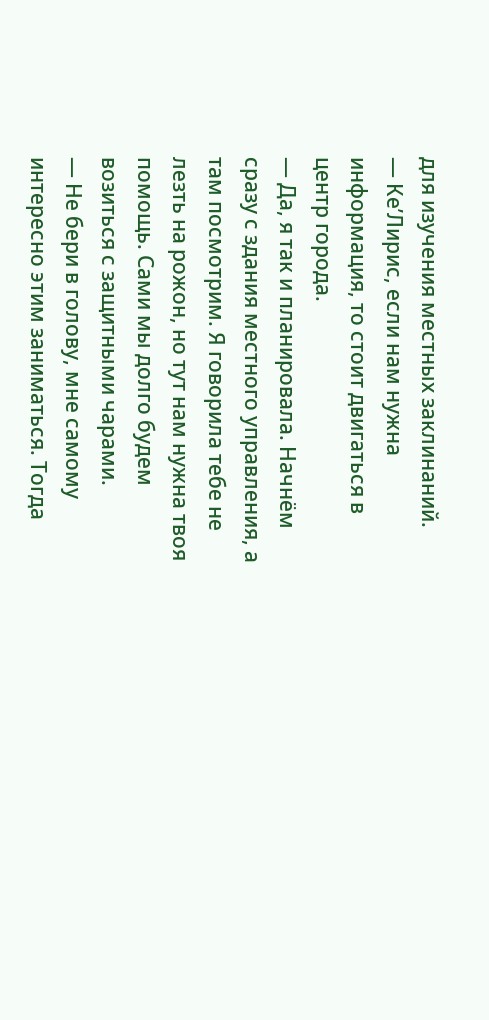для изучения местных заклинаний.
— Ке’Лирис, если нам нужна информация, то стоит двигаться в центр города.
— Да, я так и планировала. Начнём сразу с здания местного управления, а там посмотрим. Я говорила тебе не лезть на рожон, но тут нам нужна твоя помощь. Сами мы долго будем возиться с защитными чарами.
— Не бери в голову, мне самому интересно этим заниматься. Тогда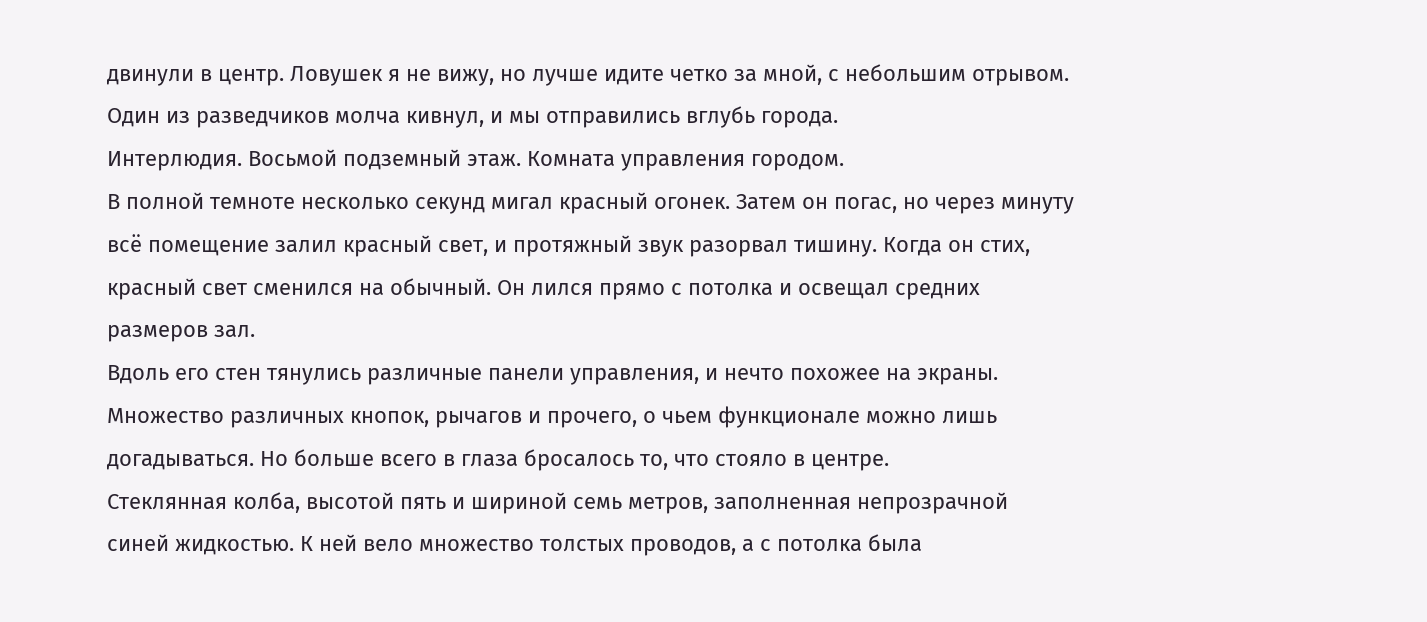двинули в центр. Ловушек я не вижу, но лучше идите четко за мной, с небольшим отрывом.
Один из разведчиков молча кивнул, и мы отправились вглубь города.
Интерлюдия. Восьмой подземный этаж. Комната управления городом.
В полной темноте несколько секунд мигал красный огонек. Затем он погас, но через минуту всё помещение залил красный свет, и протяжный звук разорвал тишину. Когда он стих, красный свет сменился на обычный. Он лился прямо с потолка и освещал средних размеров зал.
Вдоль его стен тянулись различные панели управления, и нечто похожее на экраны. Множество различных кнопок, рычагов и прочего, о чьем функционале можно лишь догадываться. Но больше всего в глаза бросалось то, что стояло в центре.
Стеклянная колба, высотой пять и шириной семь метров, заполненная непрозрачной синей жидкостью. К ней вело множество толстых проводов, а с потолка была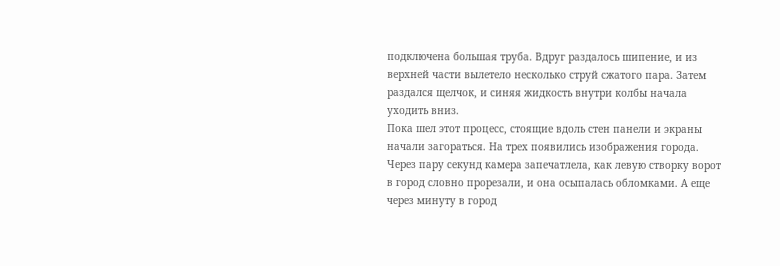подключена большая труба. Вдруг раздалось шипение, и из верхней части вылетело несколько струй сжатого пара. Затем раздался щелчок, и синяя жидкость внутри колбы начала уходить вниз.
Пока шел этот процесс, стоящие вдоль стен панели и экраны начали загораться. На трех появились изображения города. Через пару секунд камера запечатлела, как левую створку ворот в город словно прорезали, и она осыпалась обломками. А еще через минуту в город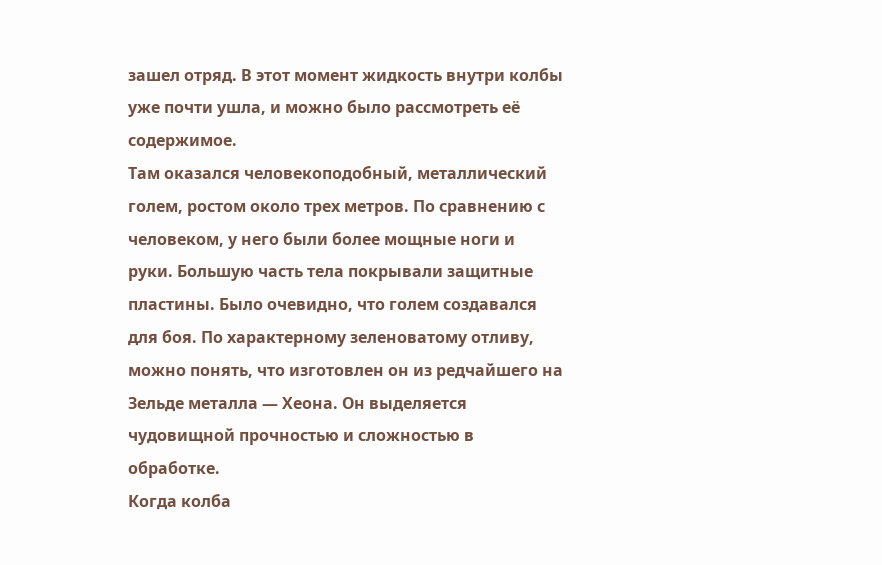зашел отряд. В этот момент жидкость внутри колбы уже почти ушла, и можно было рассмотреть её содержимое.
Там оказался человекоподобный, металлический голем, ростом около трех метров. По сравнению с человеком, у него были более мощные ноги и руки. Большую часть тела покрывали защитные пластины. Было очевидно, что голем создавался для боя. По характерному зеленоватому отливу, можно понять, что изготовлен он из редчайшего на Зельде металла — Хеона. Он выделяется чудовищной прочностью и сложностью в обработке.
Когда колба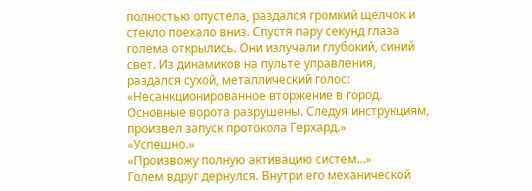полностью опустела, раздался громкий щелчок и стекло поехало вниз. Спустя пару секунд глаза голема открылись. Они излучали глубокий, синий свет. Из динамиков на пульте управления, раздался сухой, металлический голос:
«Несанкционированное вторжение в город. Основные ворота разрушены. Следуя инструкциям, произвел запуск протокола Герхард.»
«Успешно.»
«Произвожу полную активацию систем…»
Голем вдруг дернулся. Внутри его механической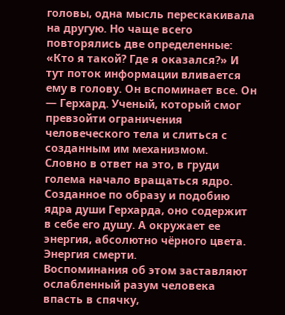головы, одна мысль перескакивала на другую. Но чаще всего повторялись две определенные: «Кто я такой? Где я оказался?» И тут поток информации вливается ему в голову. Он вспоминает все. Он — Герхард. Ученый, который смог превзойти ограничения человеческого тела и слиться с созданным им механизмом.
Словно в ответ на это, в груди голема начало вращаться ядро. Созданное по образу и подобию ядра души Герхарда, оно содержит в себе его душу. А окружает ее энергия, абсолютно чёрного цвета. Энергия смерти.
Воспоминания об этом заставляют ослабленный разум человека впасть в спячку,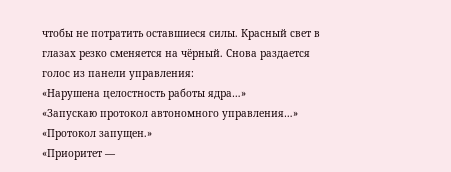чтобы не потратить оставшиеся силы. Красный свет в глазах резко сменяется на чёрный. Снова раздается голос из панели управления:
«Нарушена целостность работы ядра…»
«Запускаю протокол автономного управления…»
«Протокол запущен.»
«Приоритет —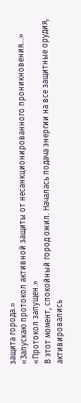защита города.»
«Запускаю протокол активной защиты от несанкционированного проникновения…»
«Протокол запущен.»
В этот момент, спокойный город ожил. Началась подача энергии на все защитные орудия, активировались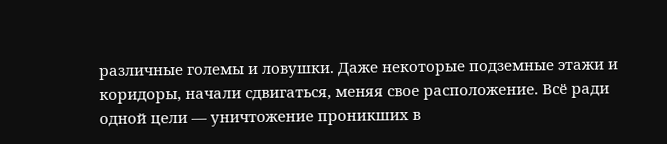различные големы и ловушки. Даже некоторые подземные этажи и коридоры, начали сдвигаться, меняя свое расположение. Всё ради одной цели — уничтожение проникших в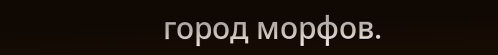город морфов.